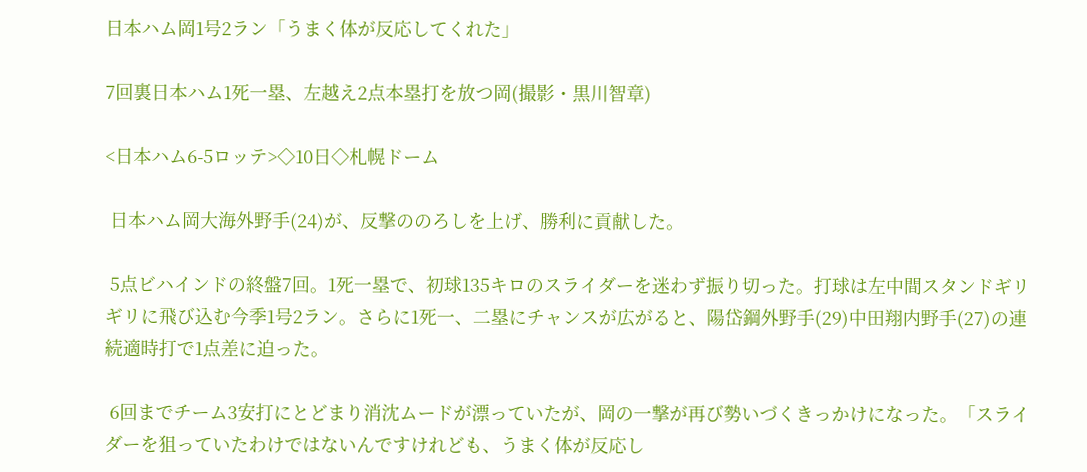日本ハム岡1号2ラン「うまく体が反応してくれた」

7回裏日本ハム1死一塁、左越え2点本塁打を放つ岡(撮影・黒川智章)

<日本ハム6-5ロッテ>◇10日◇札幌ドーム

 日本ハム岡大海外野手(24)が、反撃ののろしを上げ、勝利に貢献した。

 5点ビハインドの終盤7回。1死一塁で、初球135キロのスライダーを迷わず振り切った。打球は左中間スタンドギリギリに飛び込む今季1号2ラン。さらに1死一、二塁にチャンスが広がると、陽岱鋼外野手(29)中田翔内野手(27)の連続適時打で1点差に迫った。

 6回までチーム3安打にとどまり消沈ムードが漂っていたが、岡の一撃が再び勢いづくきっかけになった。「スライダーを狙っていたわけではないんですけれども、うまく体が反応し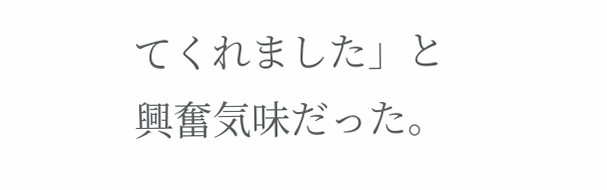てくれました」と興奮気味だった。